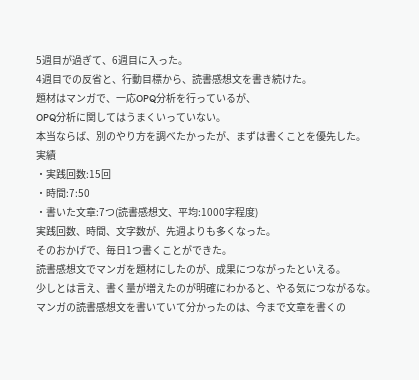5週目が過ぎて、6週目に入った。
4週目での反省と、行動目標から、読書感想文を書き続けた。
題材はマンガで、一応OPQ分析を行っているが、
OPQ分析に関してはうまくいっていない。
本当ならば、別のやり方を調べたかったが、まずは書くことを優先した。
実績
・実践回数:15回
・時間:7:50
・書いた文章:7つ(読書感想文、平均:1000字程度)
実践回数、時間、文字数が、先週よりも多くなった。
そのおかげで、毎日1つ書くことができた。
読書感想文でマンガを題材にしたのが、成果につながったといえる。
少しとは言え、書く量が増えたのが明確にわかると、やる気につながるな。
マンガの読書感想文を書いていて分かったのは、今まで文章を書くの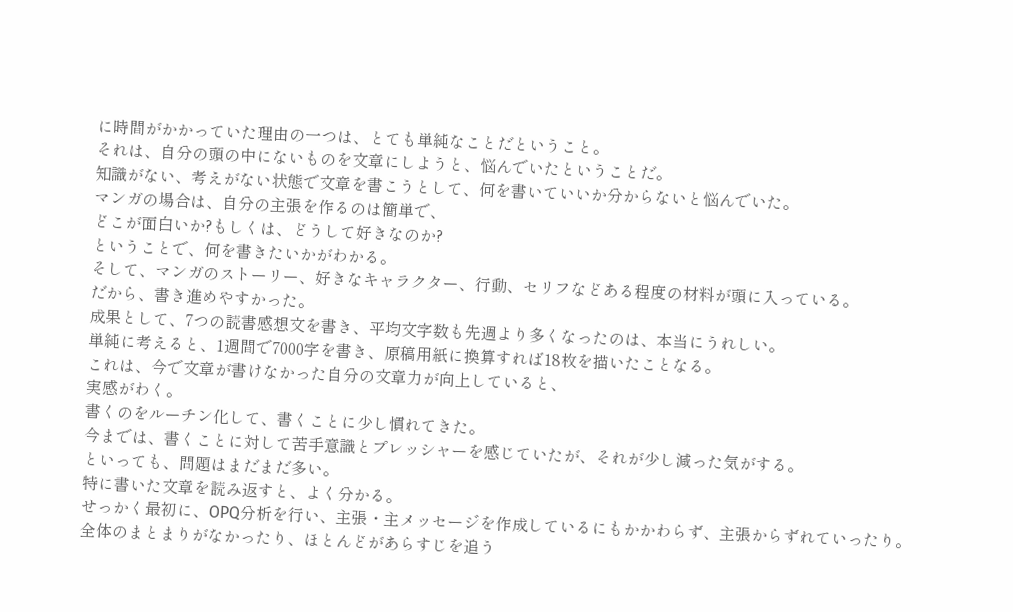に時間がかかっていた理由の一つは、とても単純なことだということ。
それは、自分の頭の中にないものを文章にしようと、悩んでいたということだ。
知識がない、考えがない状態で文章を書こうとして、何を書いていいか分からないと悩んでいた。
マンガの場合は、自分の主張を作るのは簡単で、
どこが面白いか?もしくは、どうして好きなのか?
ということで、何を書きたいかがわかる。
そして、マンガのストーリー、好きなキャラクター、行動、セリフなどある程度の材料が頭に入っている。
だから、書き進めやすかった。
成果として、7つの読書感想文を書き、平均文字数も先週より多くなったのは、本当にうれしい。
単純に考えると、1週間で7000字を書き、原稿用紙に換算すれば18枚を描いたことなる。
これは、今で文章が書けなかった自分の文章力が向上していると、
実感がわく。
書くのをルーチン化して、書くことに少し慣れてきた。
今までは、書くことに対して苦手意識とプレッシャーを感じていたが、それが少し減った気がする。
といっても、問題はまだまだ多い。
特に書いた文章を読み返すと、よく分かる。
せっかく最初に、OPQ分析を行い、主張・主メッセージを作成しているにもかかわらず、主張からずれていったり。
全体のまとまりがなかったり、ほとんどがあらすじを追う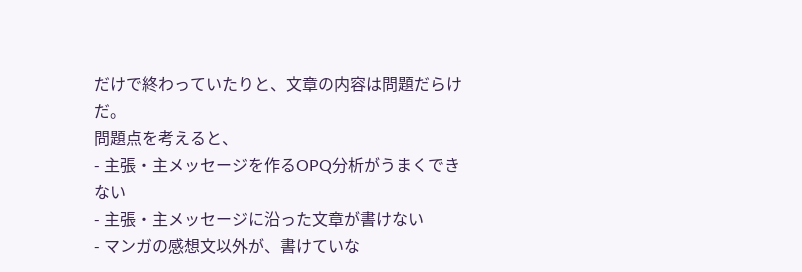だけで終わっていたりと、文章の内容は問題だらけだ。
問題点を考えると、
- 主張・主メッセージを作るOPQ分析がうまくできない
- 主張・主メッセージに沿った文章が書けない
- マンガの感想文以外が、書けていな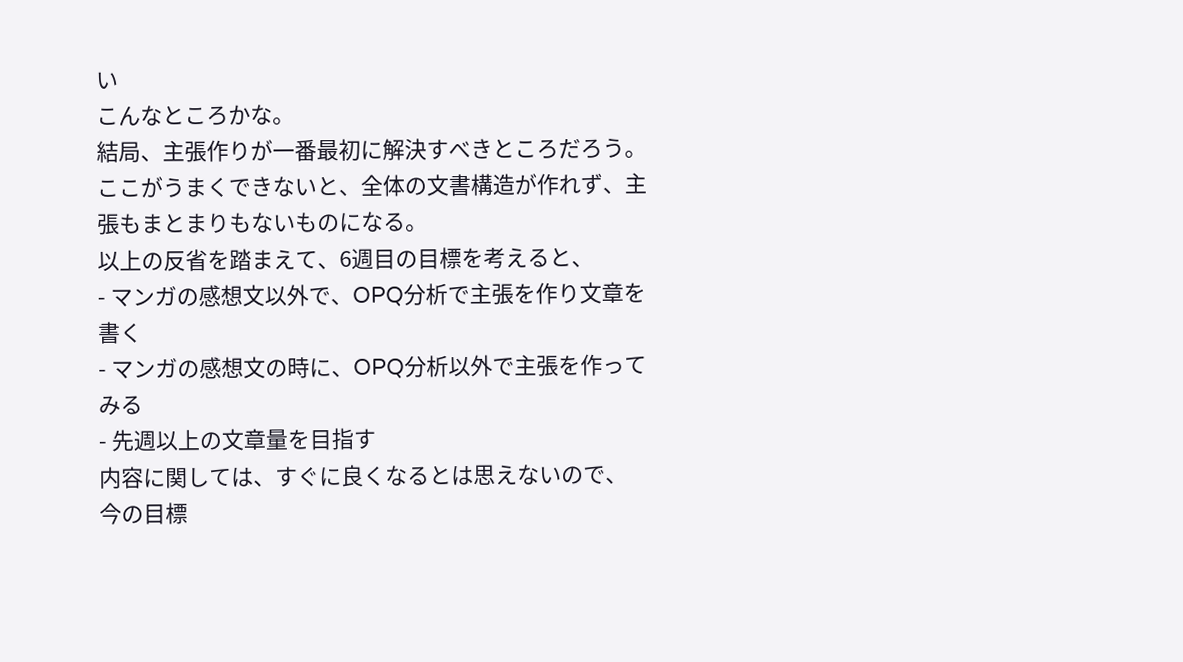い
こんなところかな。
結局、主張作りが一番最初に解決すべきところだろう。
ここがうまくできないと、全体の文書構造が作れず、主張もまとまりもないものになる。
以上の反省を踏まえて、6週目の目標を考えると、
- マンガの感想文以外で、OPQ分析で主張を作り文章を書く
- マンガの感想文の時に、OPQ分析以外で主張を作ってみる
- 先週以上の文章量を目指す
内容に関しては、すぐに良くなるとは思えないので、
今の目標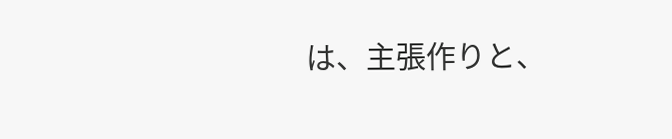は、主張作りと、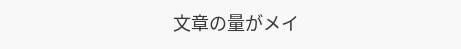文章の量がメイ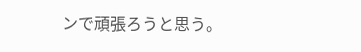ンで頑張ろうと思う。